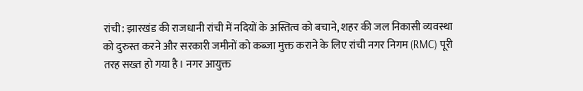रांची: झारखंड की राजधानी रांची में नदियों के अस्तित्व को बचाने, शहर की जल निकासी व्यवस्था को दुरुस्त करने और सरकारी जमीनों को कब्जा मुक्त कराने के लिए रांची नगर निगम (RMC) पूरी तरह सख्त हो गया है। नगर आयुक्त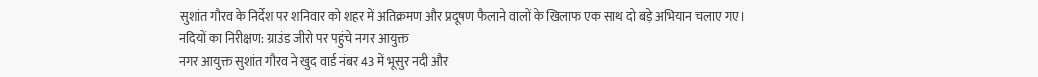सुशांत गौरव के निर्देश पर शनिवार को शहर में अतिक्रमण और प्रदूषण फैलाने वालों के खिलाफ एक साथ दो बड़े अभियान चलाए गए।
नदियों का निरीक्षण: ग्राउंड जीरो पर पहुंचे नगर आयुक्त
नगर आयुक्त सुशांत गौरव ने खुद वार्ड नंबर 43 में भूसुर नदी और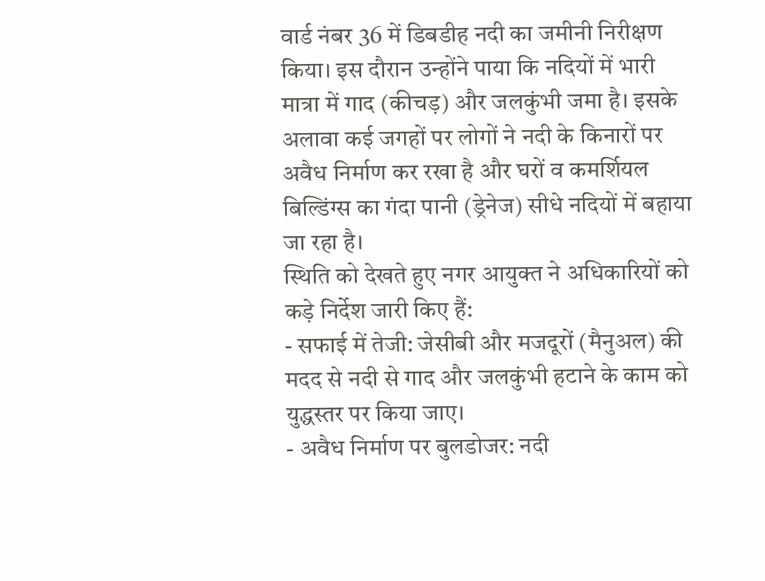वार्ड नंबर 36 में डिबडीह नदी का जमीनी निरीक्षण किया। इस दौरान उन्होंने पाया कि नदियों में भारी मात्रा में गाद (कीचड़) और जलकुंभी जमा है। इसके अलावा कई जगहों पर लोगों ने नदी के किनारों पर अवैध निर्माण कर रखा है और घरों व कमर्शियल बिल्डिंग्स का गंदा पानी (ड्रेनेज) सीधे नदियों में बहाया जा रहा है।
स्थिति को देखते हुए नगर आयुक्त ने अधिकारियों को कड़े निर्देश जारी किए हैं:
- सफाई में तेजी: जेसीबी और मजदूरों (मैनुअल) की मदद से नदी से गाद और जलकुंभी हटाने के काम को युद्धस्तर पर किया जाए।
- अवैध निर्माण पर बुलडोजर: नदी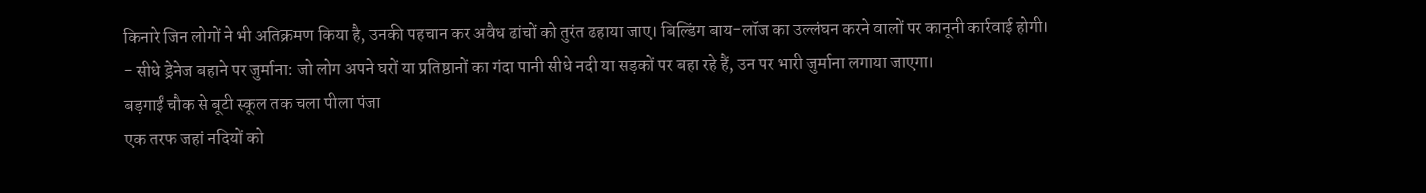किनारे जिन लोगों ने भी अतिक्रमण किया है, उनकी पहचान कर अवैध ढांचों को तुरंत ढहाया जाए। बिल्डिंग बाय-लॉज का उल्लंघन करने वालों पर कानूनी कार्रवाई होगी।
- सीधे ड्रेनेज बहाने पर जुर्माना: जो लोग अपने घरों या प्रतिष्ठानों का गंदा पानी सीधे नदी या सड़कों पर बहा रहे हैं, उन पर भारी जुर्माना लगाया जाएगा।
बड़गाईं चौक से बूटी स्कूल तक चला पीला पंजा
एक तरफ जहां नदियों को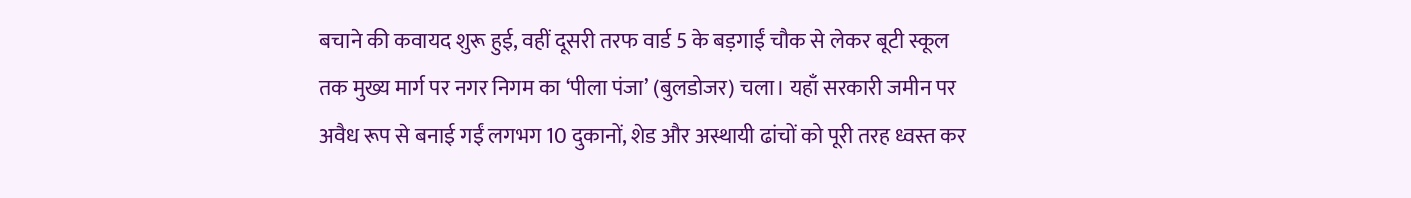बचाने की कवायद शुरू हुई, वहीं दूसरी तरफ वार्ड 5 के बड़गाईं चौक से लेकर बूटी स्कूल तक मुख्य मार्ग पर नगर निगम का ‘पीला पंजा’ (बुलडोजर) चला। यहाँ सरकारी जमीन पर अवैध रूप से बनाई गईं लगभग 10 दुकानों, शेड और अस्थायी ढांचों को पूरी तरह ध्वस्त कर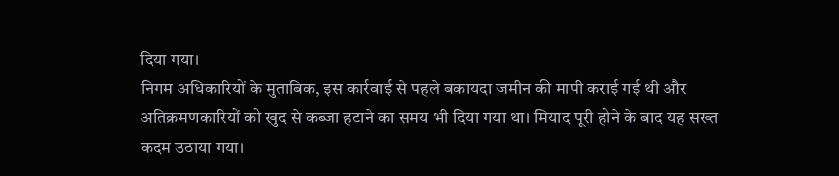दिया गया।
निगम अधिकारियों के मुताबिक, इस कार्रवाई से पहले बकायदा जमीन की मापी कराई गई थी और अतिक्रमणकारियों को खुद से कब्जा हटाने का समय भी दिया गया था। मियाद पूरी होने के बाद यह सख्त कदम उठाया गया।